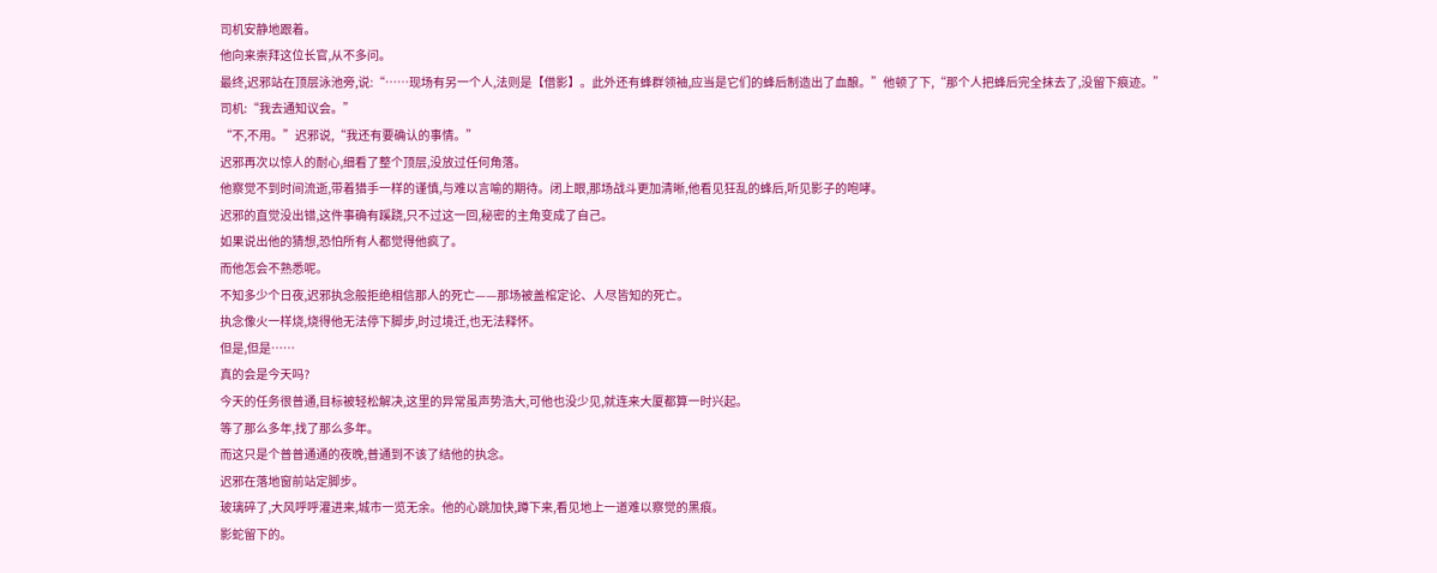司机安静地跟着。
他向来崇拜这位长官,从不多问。
最终,迟邪站在顶层泳池旁,说:“……现场有另一个人,法则是【借影】。此外还有蜂群领袖,应当是它们的蜂后制造出了血酿。”他顿了下,“那个人把蜂后完全抹去了,没留下痕迹。”
司机:“我去通知议会。”
“不,不用。”迟邪说,“我还有要确认的事情。”
迟邪再次以惊人的耐心,细看了整个顶层,没放过任何角落。
他察觉不到时间流逝,带着猎手一样的谨慎,与难以言喻的期待。闭上眼,那场战斗更加清晰,他看见狂乱的蜂后,听见影子的咆哮。
迟邪的直觉没出错,这件事确有蹊跷,只不过这一回,秘密的主角变成了自己。
如果说出他的猜想,恐怕所有人都觉得他疯了。
而他怎会不熟悉呢。
不知多少个日夜,迟邪执念般拒绝相信那人的死亡——那场被盖棺定论、人尽皆知的死亡。
执念像火一样烧,烧得他无法停下脚步,时过境迁,也无法释怀。
但是,但是……
真的会是今天吗?
今天的任务很普通,目标被轻松解决,这里的异常虽声势浩大,可他也没少见,就连来大厦都算一时兴起。
等了那么多年,找了那么多年。
而这只是个普普通通的夜晚,普通到不该了结他的执念。
迟邪在落地窗前站定脚步。
玻璃碎了,大风呼呼灌进来,城市一览无余。他的心跳加快,蹲下来,看见地上一道难以察觉的黑痕。
影蛇留下的。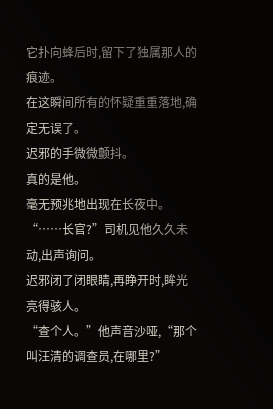它扑向蜂后时,留下了独属那人的痕迹。
在这瞬间所有的怀疑重重落地,确定无误了。
迟邪的手微微颤抖。
真的是他。
毫无预兆地出现在长夜中。
“……长官?”司机见他久久未动,出声询问。
迟邪闭了闭眼睛,再睁开时,眸光亮得骇人。
“查个人。”他声音沙哑,“那个叫汪清的调查员,在哪里?”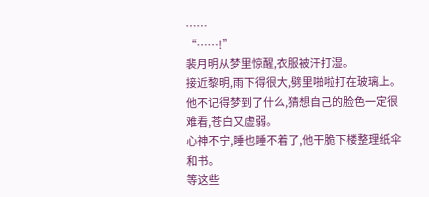……
“……!”
裴月明从梦里惊醒,衣服被汗打湿。
接近黎明,雨下得很大,劈里啪啦打在玻璃上。他不记得梦到了什么,猜想自己的脸色一定很难看,苍白又虚弱。
心神不宁,睡也睡不着了,他干脆下楼整理纸伞和书。
等这些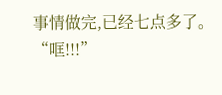事情做完,已经七点多了。
“哐!!!”